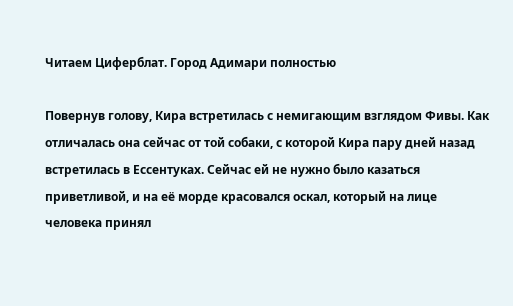Читаем Циферблат. Город Адимари полностью

Повернув голову, Кира встретилась с немигающим взглядом Фивы. Как отличалась она сейчас от той собаки, с которой Кира пару дней назад встретилась в Ессентуках. Сейчас ей не нужно было казаться приветливой, и на её морде красовался оскал, который на лице человека принял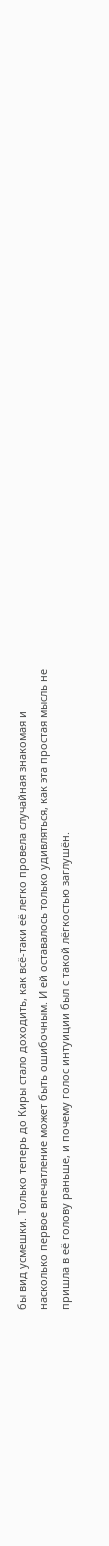бы вид усмешки. Только теперь до Киры стало доходить, как всё-таки её легко провела случайная знакомая и насколько первое впечатление может быть ошибочным. И ей оставалось только удивляться, как эта простая мысль не пришла в её голову раньше, и почему голос интуиции был с такой лёгкостью заглушён.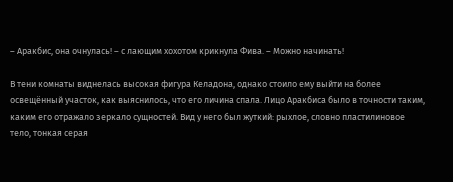– Аракбис, она очнулась! – с лающим хохотом крикнула Фива. – Можно начинать!

В тени комнаты виднелась высокая фигура Келадона, однако стоило ему выйти на более освещённый участок, как выяснилось, что его личина спала. Лицо Аракбиса было в точности таким, каким его отражало зеркало сущностей. Вид у него был жуткий: рыхлое, словно пластилиновое тело, тонкая серая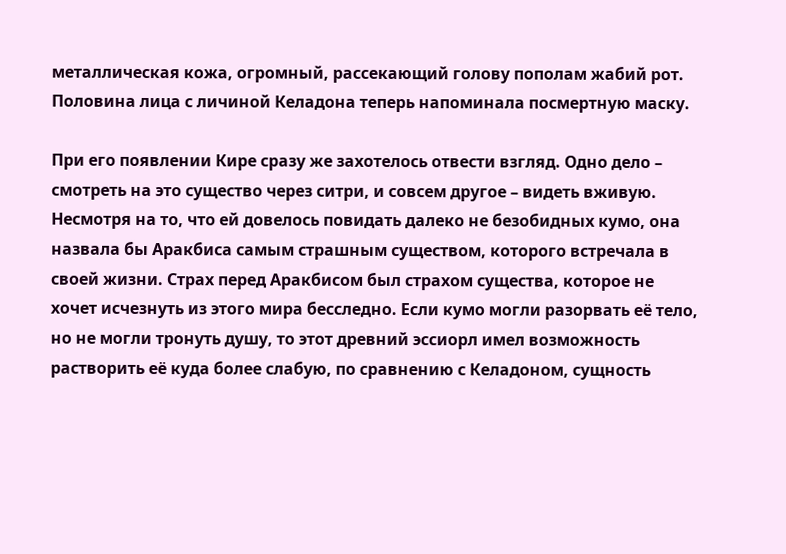металлическая кожа, огромный, рассекающий голову пополам жабий рот. Половина лица с личиной Келадона теперь напоминала посмертную маску.

При его появлении Кире сразу же захотелось отвести взгляд. Одно дело – смотреть на это существо через ситри, и совсем другое – видеть вживую. Несмотря на то, что ей довелось повидать далеко не безобидных кумо, она назвала бы Аракбиса самым страшным существом, которого встречала в своей жизни. Страх перед Аракбисом был страхом существа, которое не хочет исчезнуть из этого мира бесследно. Если кумо могли разорвать её тело, но не могли тронуть душу, то этот древний эссиорл имел возможность растворить её куда более слабую, по сравнению с Келадоном, сущность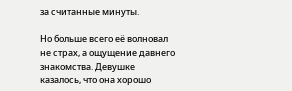за считанные минуты.

Но больше всего её волновал не страх, а ощущение давнего знакомства. Девушке казалось, что она хорошо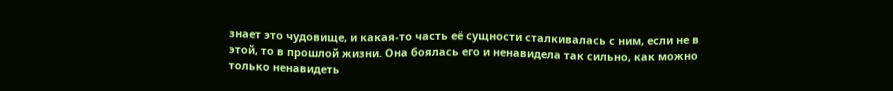знает это чудовище, и какая-то часть её сущности сталкивалась с ним, если не в этой, то в прошлой жизни. Она боялась его и ненавидела так сильно, как можно только ненавидеть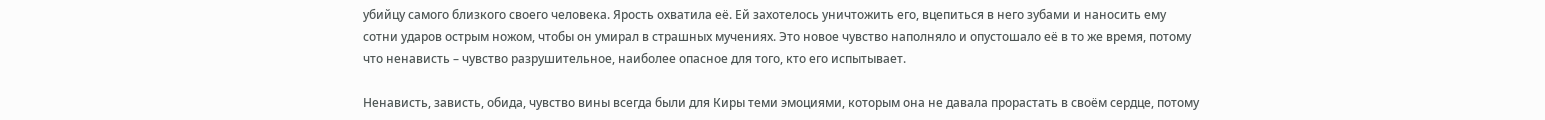убийцу самого близкого своего человека. Ярость охватила её. Ей захотелось уничтожить его, вцепиться в него зубами и наносить ему сотни ударов острым ножом, чтобы он умирал в страшных мучениях. Это новое чувство наполняло и опустошало её в то же время, потому что ненависть – чувство разрушительное, наиболее опасное для того, кто его испытывает.

Ненависть, зависть, обида, чувство вины всегда были для Киры теми эмоциями, которым она не давала прорастать в своём сердце, потому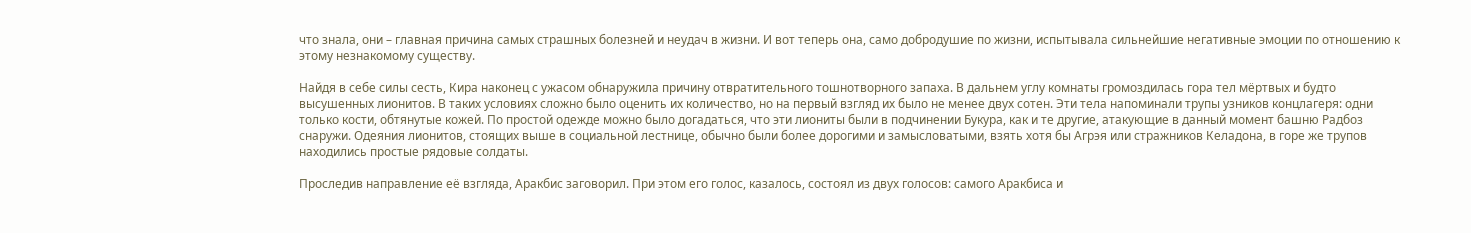что знала, они – главная причина самых страшных болезней и неудач в жизни. И вот теперь она, само добродушие по жизни, испытывала сильнейшие негативные эмоции по отношению к этому незнакомому существу.

Найдя в себе силы сесть, Кира наконец с ужасом обнаружила причину отвратительного тошнотворного запаха. В дальнем углу комнаты громоздилась гора тел мёртвых и будто высушенных лионитов. В таких условиях сложно было оценить их количество, но на первый взгляд их было не менее двух сотен. Эти тела напоминали трупы узников концлагеря: одни только кости, обтянутые кожей. По простой одежде можно было догадаться, что эти лиониты были в подчинении Букура, как и те другие, атакующие в данный момент башню Радбоз снаружи. Одеяния лионитов, стоящих выше в социальной лестнице, обычно были более дорогими и замысловатыми, взять хотя бы Агрэя или стражников Келадона, в горе же трупов находились простые рядовые солдаты.

Проследив направление её взгляда, Аракбис заговорил. При этом его голос, казалось, состоял из двух голосов: самого Аракбиса и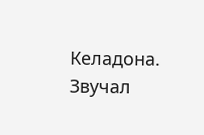Келадона. Звучал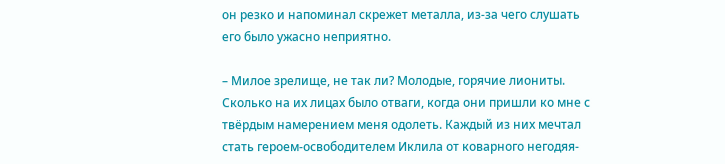он резко и напоминал скрежет металла, из-за чего слушать его было ужасно неприятно.

– Милое зрелище, не так ли? Молодые, горячие лиониты. Сколько на их лицах было отваги, когда они пришли ко мне с твёрдым намерением меня одолеть. Каждый из них мечтал стать героем-освободителем Иклила от коварного негодяя-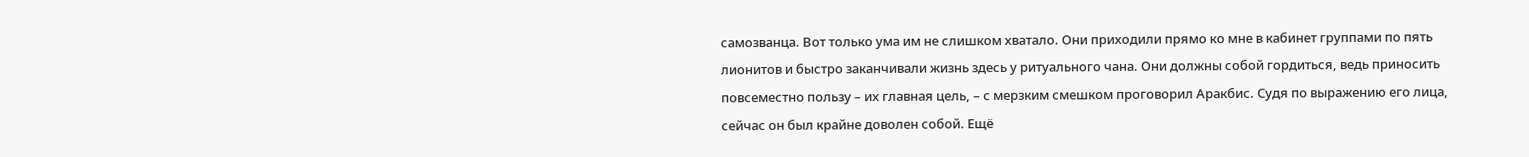самозванца. Вот только ума им не слишком хватало. Они приходили прямо ко мне в кабинет группами по пять лионитов и быстро заканчивали жизнь здесь у ритуального чана. Они должны собой гордиться, ведь приносить повсеместно пользу – их главная цель, – с мерзким смешком проговорил Аракбис. Судя по выражению его лица, сейчас он был крайне доволен собой. Ещё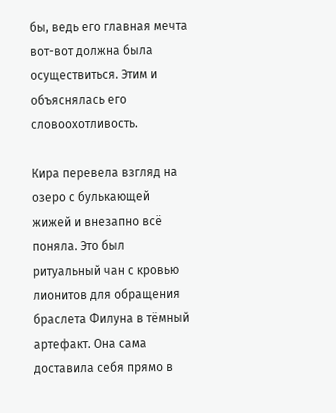бы, ведь его главная мечта вот-вот должна была осуществиться. Этим и объяснялась его словоохотливость.

Кира перевела взгляд на озеро с булькающей жижей и внезапно всё поняла. Это был ритуальный чан с кровью лионитов для обращения браслета Филуна в тёмный артефакт. Она сама доставила себя прямо в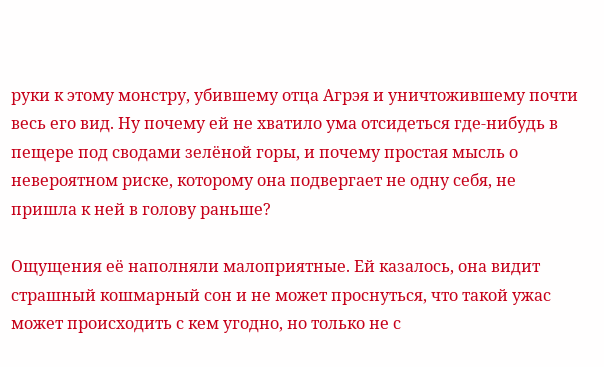руки к этому монстру, убившему отца Агрэя и уничтожившему почти весь его вид. Ну почему ей не хватило ума отсидеться где-нибудь в пещере под сводами зелёной горы, и почему простая мысль о невероятном риске, которому она подвергает не одну себя, не пришла к ней в голову раньше?

Ощущения её наполняли малоприятные. Ей казалось, она видит страшный кошмарный сон и не может проснуться, что такой ужас может происходить с кем угодно, но только не с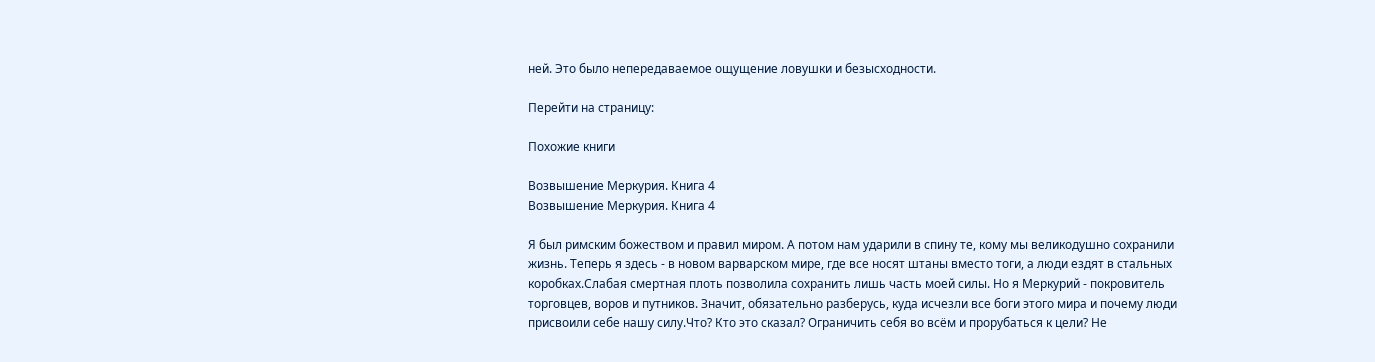ней. Это было непередаваемое ощущение ловушки и безысходности.

Перейти на страницу:

Похожие книги

Возвышение Меркурия. Книга 4
Возвышение Меркурия. Книга 4

Я был римским божеством и правил миром. А потом нам ударили в спину те, кому мы великодушно сохранили жизнь. Теперь я здесь - в новом варварском мире, где все носят штаны вместо тоги, а люди ездят в стальных коробках.Слабая смертная плоть позволила сохранить лишь часть моей силы. Но я Меркурий - покровитель торговцев, воров и путников. Значит, обязательно разберусь, куда исчезли все боги этого мира и почему люди присвоили себе нашу силу.Что? Кто это сказал? Ограничить себя во всём и прорубаться к цели? Не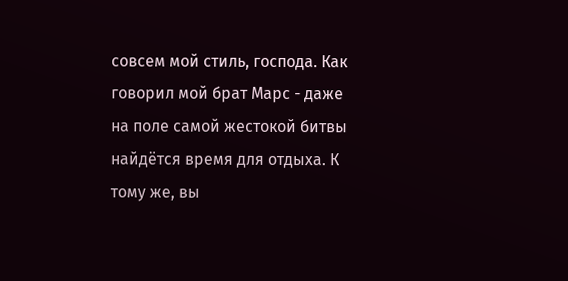совсем мой стиль, господа. Как говорил мой брат Марс - даже на поле самой жестокой битвы найдётся время для отдыха. К тому же, вы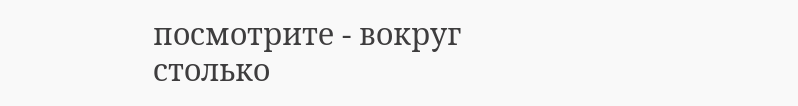посмотрите - вокруг столько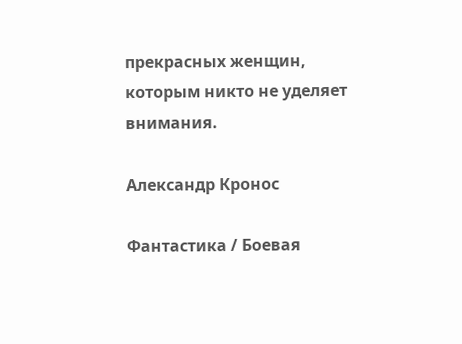прекрасных женщин, которым никто не уделяет внимания.

Александр Кронос

Фантастика / Боевая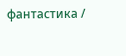фантастика /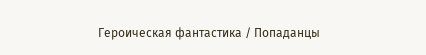Героическая фантастика / Попаданцы